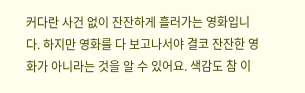커다란 사건 없이 잔잔하게 흘러가는 영화입니다. 하지만 영화를 다 보고나서야 결코 잔잔한 영화가 아니라는 것을 알 수 있어요. 색감도 참 이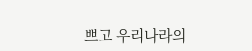쁘고 우리나라의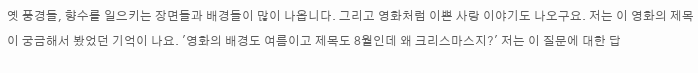옛 풍경들, 향수를 일으키는 장면들과 배경들이 많이 나옵니다. 그리고 영화처럼 이쁜 사랑 이야기도 나오구요. 저는 이 영화의 제목이 궁금해서 봤었던 기억이 나요. '영화의 배경도 여름이고 제목도 8월인데 왜 크리스마스지?' 저는 이 질문에 대한 답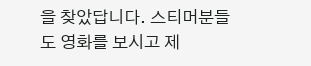을 찾았답니다. 스티머분들도 영화를 보시고 제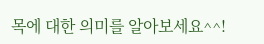목에 대한 의미를 알아보세요^^!